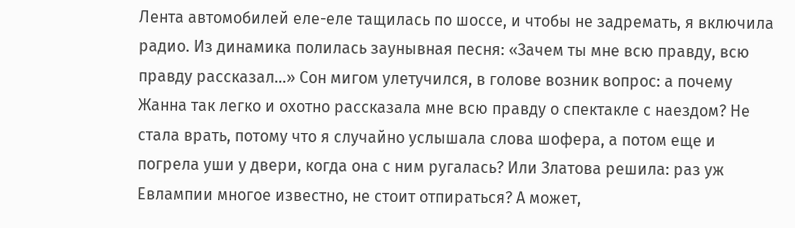Лента автомобилей еле-еле тащилась по шоссе, и чтобы не задремать, я включила радио. Из динамика полилась заунывная песня: «Зачем ты мне всю правду, всю правду рассказал…» Сон мигом улетучился, в голове возник вопрос: а почему Жанна так легко и охотно рассказала мне всю правду о спектакле с наездом? Не стала врать, потому что я случайно услышала слова шофера, а потом еще и погрела уши у двери, когда она с ним ругалась? Или Златова решила: раз уж Евлампии многое известно, не стоит отпираться? А может,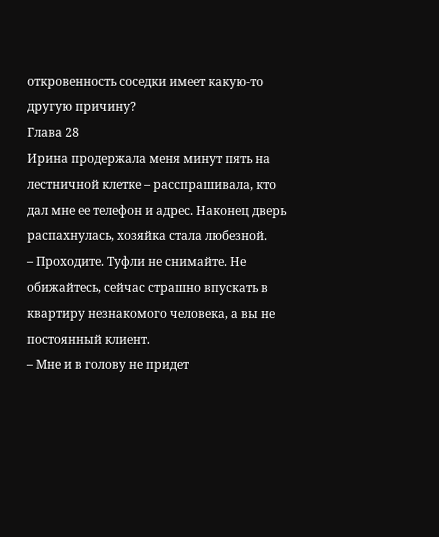откровенность соседки имеет какую-то другую причину?
Глава 28
Ирина продержала меня минут пять на лестничной клетке – расспрашивала, кто дал мне ее телефон и адрес. Наконец дверь распахнулась, хозяйка стала любезной.
– Проходите. Туфли не снимайте. Не обижайтесь, сейчас страшно впускать в квартиру незнакомого человека, а вы не постоянный клиент.
– Мне и в голову не придет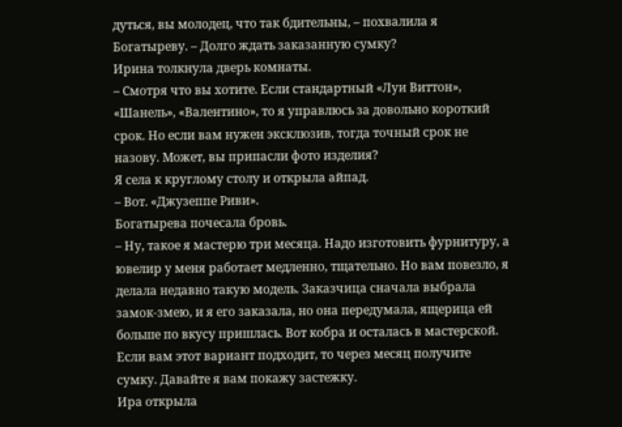дуться, вы молодец, что так бдительны, – похвалила я Богатыреву. – Долго ждать заказанную сумку?
Ирина толкнула дверь комнаты.
– Смотря что вы хотите. Если стандартный «Луи Виттон», «Шанель», «Валентино», то я управлюсь за довольно короткий срок. Но если вам нужен эксклюзив, тогда точный срок не назову. Может, вы припасли фото изделия?
Я села к круглому столу и открыла айпад.
– Вот. «Джузеппе Риви».
Богатырева почесала бровь.
– Ну, такое я мастерю три месяца. Надо изготовить фурнитуру, а ювелир у меня работает медленно, тщательно. Но вам повезло, я делала недавно такую модель. Заказчица сначала выбрала замок-змею, и я его заказала, но она передумала, ящерица ей больше по вкусу пришлась. Вот кобра и осталась в мастерской. Если вам этот вариант подходит, то через месяц получите сумку. Давайте я вам покажу застежку.
Ира открыла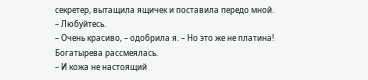секретер, вытащила ящичек и поставила передо мной.
– Любуйтесь.
– Очень красиво, – одобрила я. – Но это же не платина!
Богатырева рассмеялась.
– И кожа не настоящий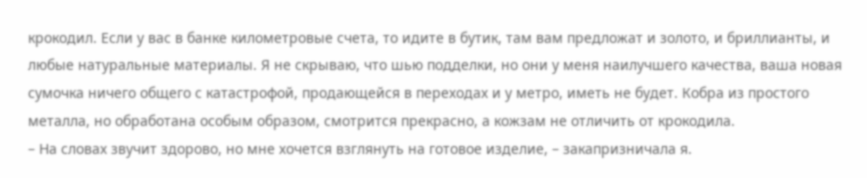крокодил. Если у вас в банке километровые счета, то идите в бутик, там вам предложат и золото, и бриллианты, и любые натуральные материалы. Я не скрываю, что шью подделки, но они у меня наилучшего качества, ваша новая сумочка ничего общего с катастрофой, продающейся в переходах и у метро, иметь не будет. Кобра из простого металла, но обработана особым образом, смотрится прекрасно, а кожзам не отличить от крокодила.
– На словах звучит здорово, но мне хочется взглянуть на готовое изделие, – закапризничала я.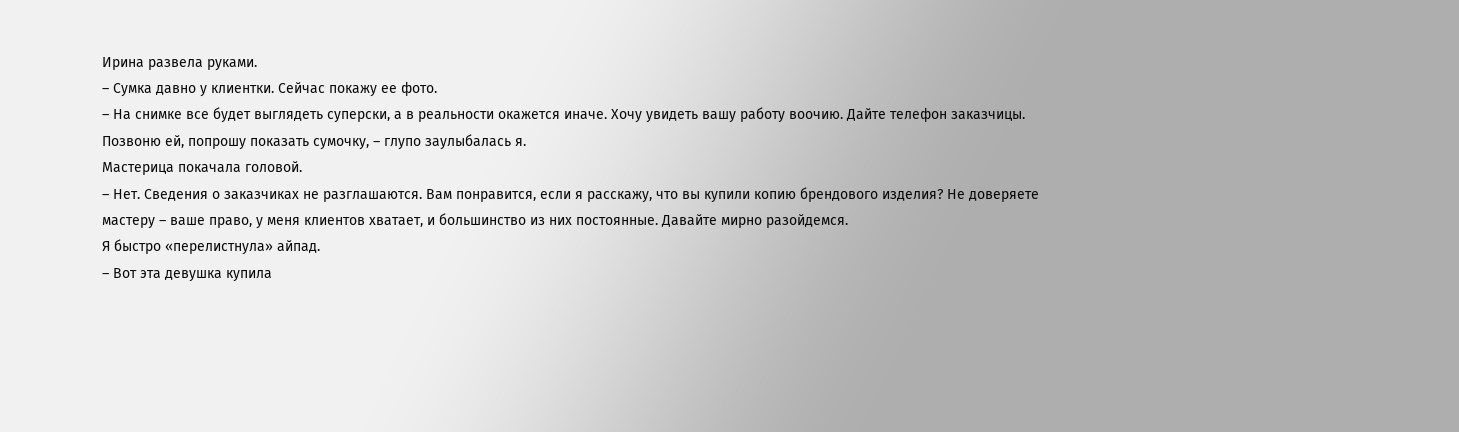Ирина развела руками.
– Сумка давно у клиентки. Сейчас покажу ее фото.
– На снимке все будет выглядеть суперски, а в реальности окажется иначе. Хочу увидеть вашу работу воочию. Дайте телефон заказчицы. Позвоню ей, попрошу показать сумочку, – глупо заулыбалась я.
Мастерица покачала головой.
– Нет. Сведения о заказчиках не разглашаются. Вам понравится, если я расскажу, что вы купили копию брендового изделия? Не доверяете мастеру – ваше право, у меня клиентов хватает, и большинство из них постоянные. Давайте мирно разойдемся.
Я быстро «перелистнула» айпад.
– Вот эта девушка купила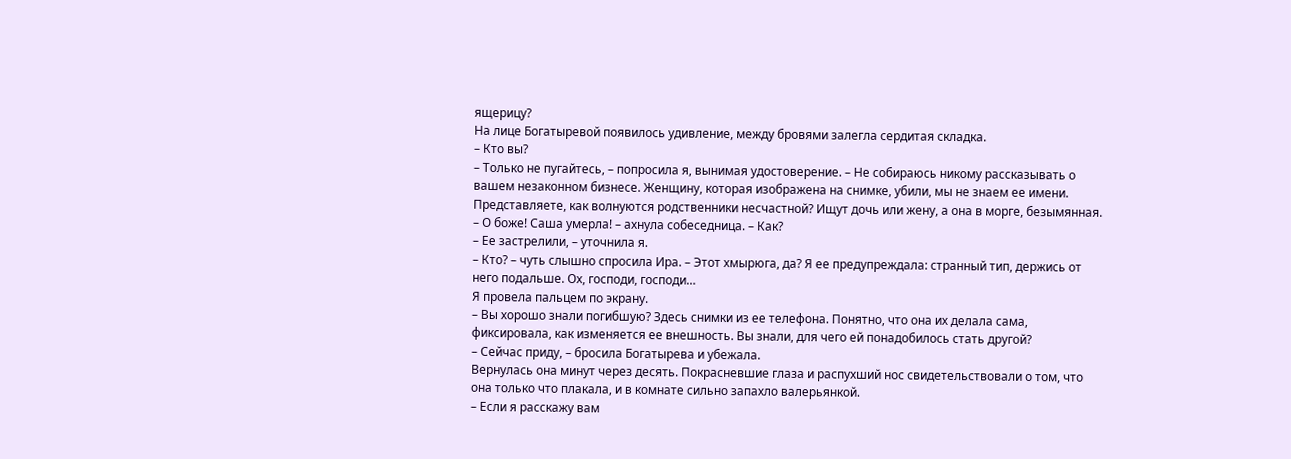ящерицу?
На лице Богатыревой появилось удивление, между бровями залегла сердитая складка.
– Кто вы?
– Только не пугайтесь, – попросила я, вынимая удостоверение. – Не собираюсь никому рассказывать о вашем незаконном бизнесе. Женщину, которая изображена на снимке, убили, мы не знаем ее имени. Представляете, как волнуются родственники несчастной? Ищут дочь или жену, а она в морге, безымянная.
– О боже! Саша умерла! – ахнула собеседница. – Как?
– Ее застрелили, – уточнила я.
– Кто? – чуть слышно спросила Ира. – Этот хмырюга, да? Я ее предупреждала: странный тип, держись от него подальше. Ох, господи, господи…
Я провела пальцем по экрану.
– Вы хорошо знали погибшую? Здесь снимки из ее телефона. Понятно, что она их делала сама, фиксировала, как изменяется ее внешность. Вы знали, для чего ей понадобилось стать другой?
– Сейчас приду, – бросила Богатырева и убежала.
Вернулась она минут через десять. Покрасневшие глаза и распухший нос свидетельствовали о том, что она только что плакала, и в комнате сильно запахло валерьянкой.
– Если я расскажу вам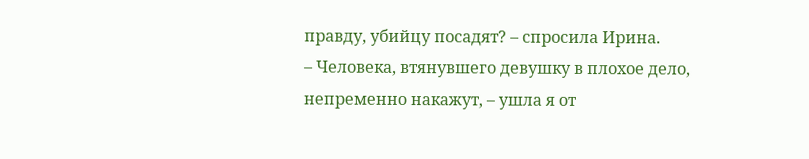правду, убийцу посадят? – спросила Ирина.
– Человека, втянувшего девушку в плохое дело, непременно накажут, – ушла я от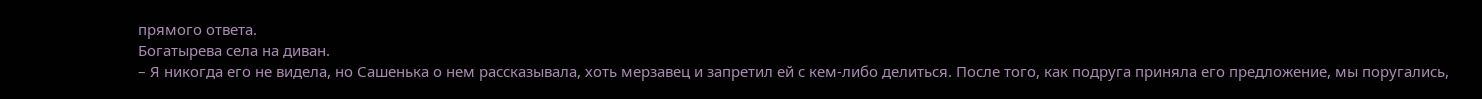прямого ответа.
Богатырева села на диван.
– Я никогда его не видела, но Сашенька о нем рассказывала, хоть мерзавец и запретил ей с кем-либо делиться. После того, как подруга приняла его предложение, мы поругались,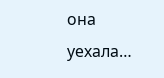она уехала…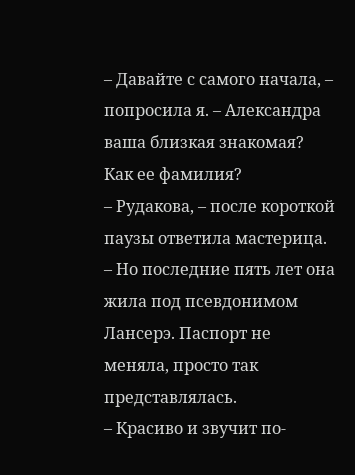– Давайте с самого начала, – попросила я. – Александра ваша близкая знакомая? Как ее фамилия?
– Рудакова, – после короткой паузы ответила мастерица. – Но последние пять лет она жила под псевдонимом Лансерэ. Паспорт не меняла, просто так представлялась.
– Красиво и звучит по-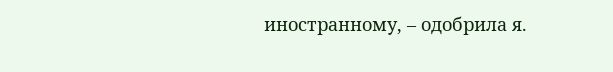иностранному, – одобрила я.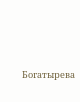Богатырева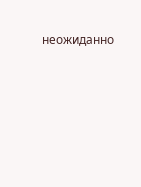неожиданно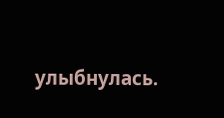улыбнулась.